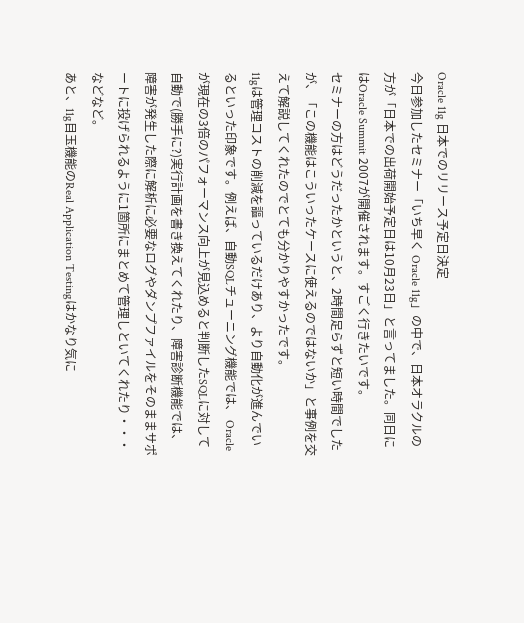Oracle 11g 日本でのリリース予定日決定
今日参加したセミナー「いち早く Oracle 11g」の中で、日本オラクルの方が「日本での出荷開始予定日は10月23日」と言ってました。同日にはOracle Summit 2007が開催されます。すごく行きたいです。
セミナーの方はどうだったかというと、2時間足らずと短い時間でしたが、「この機能はこういったケースに使えるのではないか」と事例を交えて解説してくれたのでとても分かりやすかったです。
11gは管理コストの削減を謳っているだけあり、より自動化が進んでいるといった印象です。例えば、自動SQLチューニング機能では、 Oracleが現在の3倍のパフォーマンス向上が見込めると判断したSQLに対して自動で(勝手に?)実行計画を書き換えてくれたり、障害診断機能では、障害が発生した際に解析に必要なログやダンプファイルをそのままサポートに投げられるように1箇所にまとめて管理しといてくれたり・・・などなど。
あと、11g目玉機能のReal Application Testingはかなり気に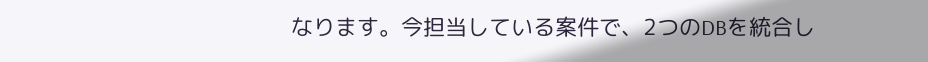なります。今担当している案件で、2つのDBを統合し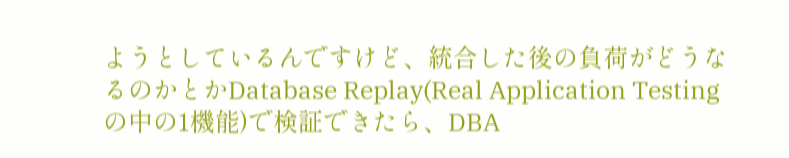ようとしているんですけど、統合した後の負荷がどうなるのかとかDatabase Replay(Real Application Testingの中の1機能)で検証できたら、DBA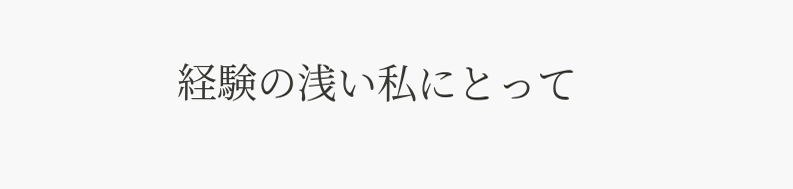経験の浅い私にとって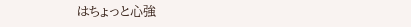はちょっと心強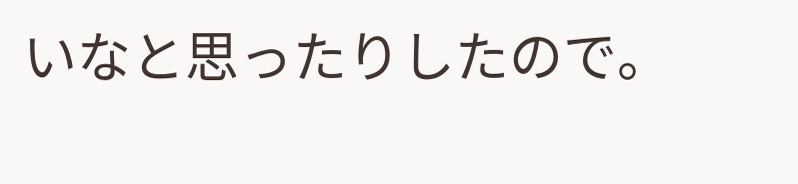いなと思ったりしたので。